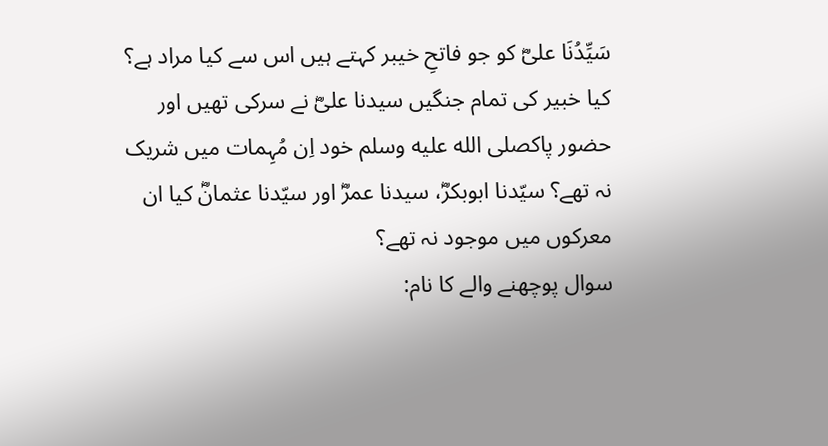سَیِّدُنَا علیؓ کو جو فاتحِ خیبر کہتے ہیں اس سے کیا مراد ہے؟ کیا خبیر کی تمام جنگیں سیدنا علیؓ نے سرکی تھیں اور حضور پاکصلى الله عليه وسلم خود اِن مُہِمات میں شریک نہ تھے؟ سیّدنا ابوبکرؓ، سیدنا عمرؓ اور سیّدنا عثمانؓ کیا ان معرکوں میں موجود نہ تھے؟
سوال پوچھنے والے کا نام: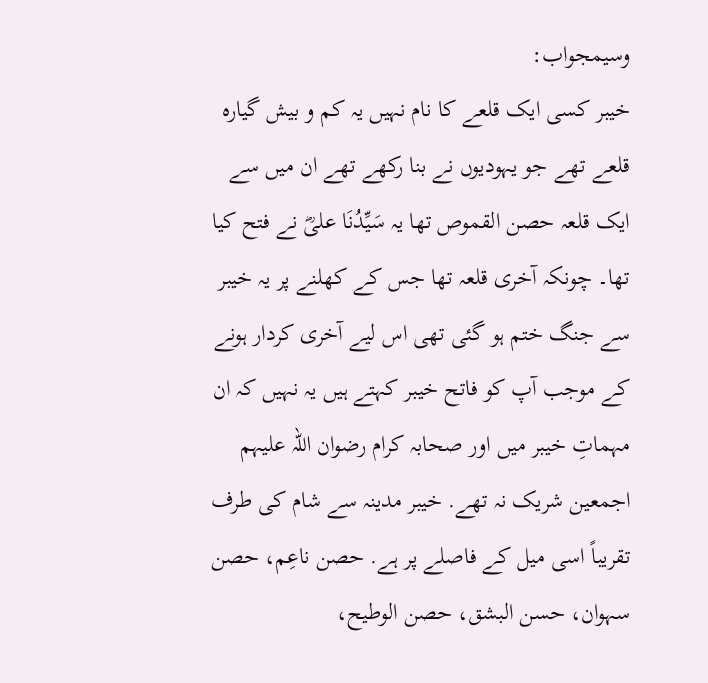وسیمجواب:
خیبر کسی ایک قلعے کا نام نہیں یہ کم و بیش گیارہ قلعے تھے جو یہودیوں نے بنا رکھے تھے ان میں سے ایک قلعہ حصن القموص تھا یہ سَیِّدُنَا علیؓ نے فتح کیا تھا۔ چونکہ آخری قلعہ تھا جس کے کھلنے پر یہ خیبر سے جنگ ختم ہو گئی تھی اس لیے آخری کردار ہونے کے موجب آپ کو فاتح خیبر کہتے ہیں یہ نہیں کہ ان مہماتِ خیبر میں اور صحابہ کرام رضوان اللہ علیہم اجمعین شریک نہ تھے. خیبر مدینہ سے شام کی طرف تقریباً اسی میل کے فاصلے پر ہے. حصن ناعِم، حصن سہوان، حسن البشق، حصن الوطيح،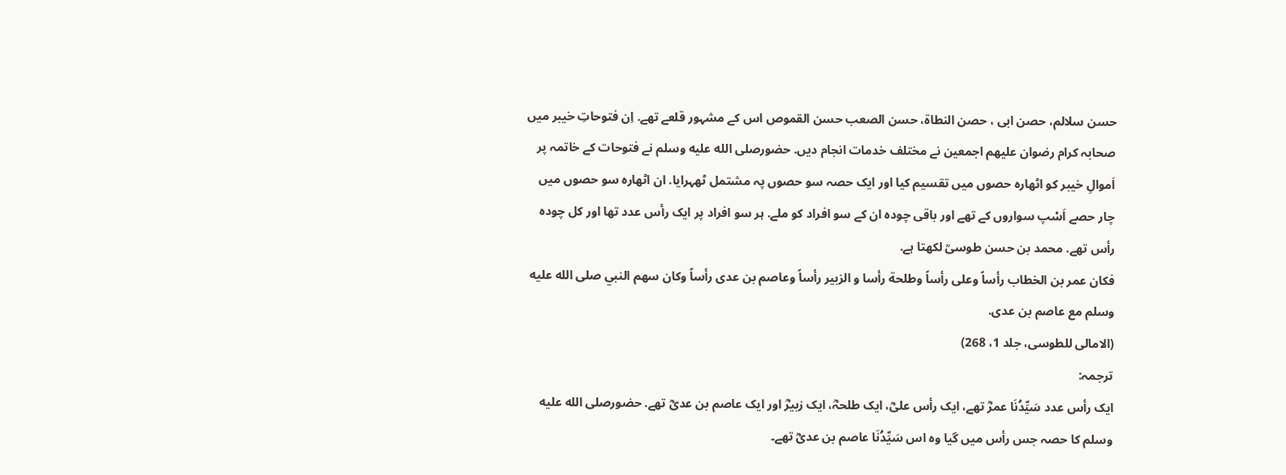حسن سلالم، حصن ابی ، حصن النطاة، حسن الصعب حسن القموص اس کے مشہور قلعے تھے. اِن فتوحاتِ خیبر میں صحابہ کرام رضوان علیھم اجمعین نے مختلف خدمات انجام دیں. حضورصلى الله عليه وسلم نے فتوحات کے خاتمہ پر اَموالِ خیبر کو اٹھارہ حصوں میں تقسیم کیا اور ایک حصہ سو حصوں پہ مشتمل ٹھہرایا. ان اٹھارہ سو حصوں میں چار حصے اَسْپ سواروں کے تھے اور باقی چودہ ان کے سو افراد کو ملے. ہر سو افراد پر ایک رأس عدد تھا اور کل چودہ رأس تھے. محمد بن حسن طوسیؒ لکھتا ہے.
فكان عمر بن الخطاب رأساً وعلى رأساً وطلحة رأسا و الزبير رأساً وعاصم بن عدى رأساً وكان سهم النبي صلى الله عليه وسلم مع عاصم بن عدى.
(الامالی للطوسی، جلد 1، 268)
ترجمہ:
ایک رأس عدد سَیِّدُنَا عمرؓ تھے، ایک رأس علیؓ، ایک طلحہؓ، ایک زبیرؓ اور ایک عاصم بن عدیؓ تھے. حضورصلى الله عليه وسلم کا حصہ جس رأس میں گیا وہ اس سَیِّدُنَا عاصم بن عدیؓ تھے۔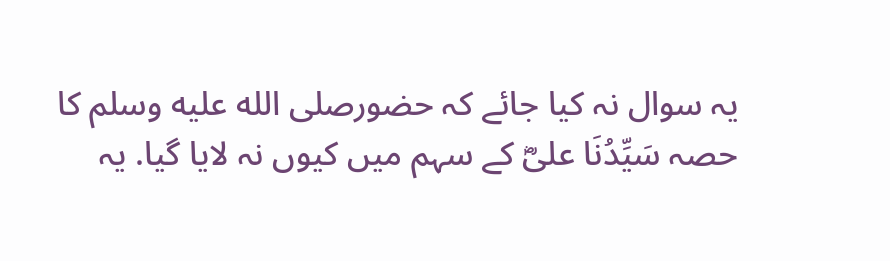یہ سوال نہ کیا جائے کہ حضورصلى الله عليه وسلم کا حصہ سَیِّدُنَا علیؓ کے سہم میں کیوں نہ لایا گیا. یہ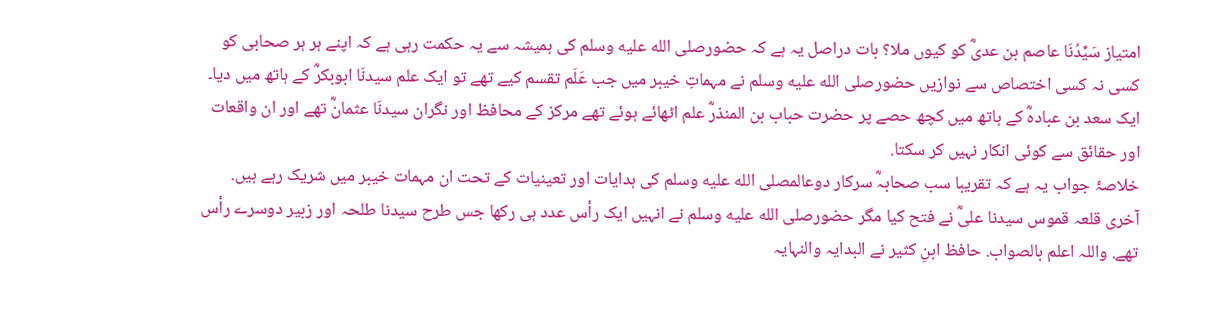امتیاز سَیِّدُنَا عاصم بن عدیؓ کو کیوں ملا؟ بات دراصل یہ ہے کہ حضورصلى الله عليه وسلم کی ہمیشہ سے یہ حکمت رہی ہے کہ اپنے ہر ہر صحابی کو کسی نہ کسی اختصاص سے نوازیں حضورصلى الله عليه وسلم نے مہماتِ خیبر میں جب عَلَم تقسم کیے تھے تو ایک علم سیدنَا ابوبکرؓ کے ہاتھ میں دیا۔ ایک سعد بن عبادہؓ کے ہاتھ میں کچھ حصے پر حضرت حباب بن المنذرؓ علم اٹھائے ہوئے تھے مرکز کے محافظ اور نگران سیدنَا عثمانؓ تھے اور ان واقعات اور حقائق سے کوئی انکار نہیں کر سکتا.
خلاصۂ جواب یہ ہے کہ تقریبا سب صحابہؓ سرکار دوعالمصلى الله عليه وسلم کی ہدایات اور تعینیات کے تحت ان مہمات خیبر میں شریک رہے ہیں. آخری قلعہ قموس سیدنا علیؓ نے فتح کیا مگر حضورصلى الله عليه وسلم نے انہیں ایک رأس عدد ہی رکھا جس طرح سیدنا طلحہ اور زبیر دوسرے رأس تھے. واللہ اعلم بالصواب. حافظ ابنِ کثیر نے البدایہ والنہایہ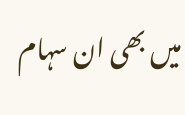میں بھی ان سہام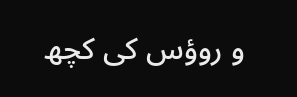و روؤس کی کچھ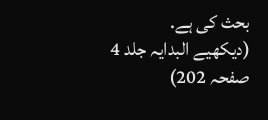بحث کی ہے.
(دیکھیے البدایہ جلد 4 صفحہ 202)